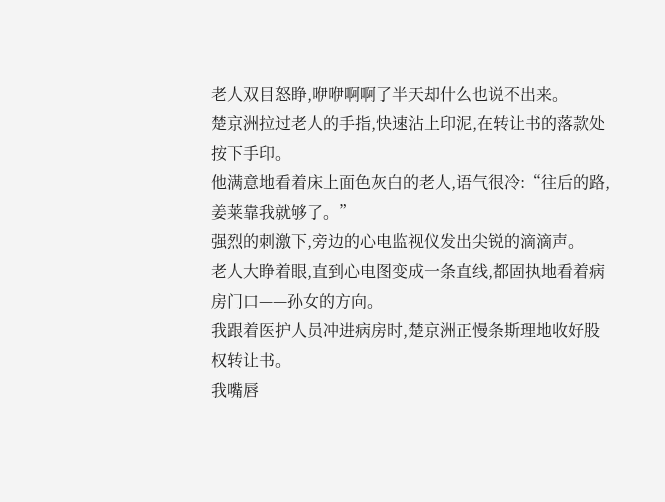老人双目怒睁,咿咿啊啊了半天却什么也说不出来。
楚京洲拉过老人的手指,快速沾上印泥,在转让书的落款处按下手印。
他满意地看着床上面色灰白的老人,语气很冷:“往后的路,姜莱靠我就够了。”
强烈的刺激下,旁边的心电监视仪发出尖锐的滴滴声。
老人大睁着眼,直到心电图变成一条直线,都固执地看着病房门口——孙女的方向。
我跟着医护人员冲进病房时,楚京洲正慢条斯理地收好股权转让书。
我嘴唇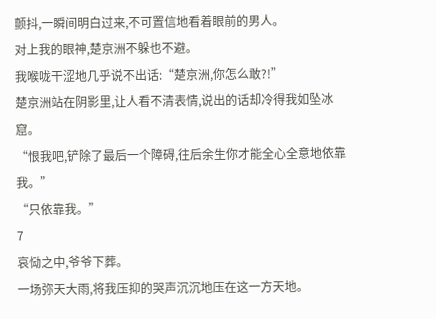颤抖,一瞬间明白过来,不可置信地看着眼前的男人。
对上我的眼神,楚京洲不躲也不避。
我喉咙干涩地几乎说不出话:“楚京洲,你怎么敢?!”
楚京洲站在阴影里,让人看不清表情,说出的话却冷得我如坠冰窟。
“恨我吧,铲除了最后一个障碍,往后余生你才能全心全意地依靠我。”
“只依靠我。”
7
哀恸之中,爷爷下葬。
一场弥天大雨,将我压抑的哭声沉沉地压在这一方天地。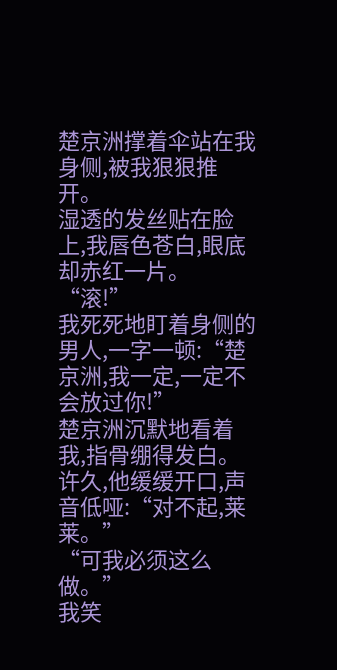楚京洲撑着伞站在我身侧,被我狠狠推开。
湿透的发丝贴在脸上,我唇色苍白,眼底却赤红一片。
“滚!”
我死死地盯着身侧的男人,一字一顿:“楚京洲,我一定,一定不会放过你!”
楚京洲沉默地看着我,指骨绷得发白。
许久,他缓缓开口,声音低哑:“对不起,莱莱。”
“可我必须这么做。”
我笑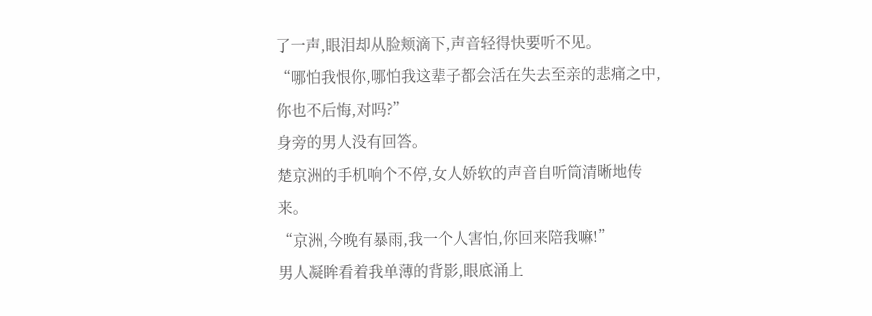了一声,眼泪却从脸颊滴下,声音轻得快要听不见。
“哪怕我恨你,哪怕我这辈子都会活在失去至亲的悲痛之中,你也不后悔,对吗?”
身旁的男人没有回答。
楚京洲的手机响个不停,女人娇软的声音自听筒清晰地传来。
“京洲,今晚有暴雨,我一个人害怕,你回来陪我嘛!”
男人凝眸看着我单薄的背影,眼底涌上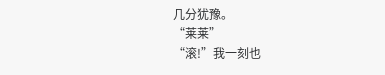几分犹豫。
“莱莱”
“滚!”我一刻也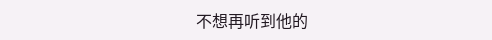不想再听到他的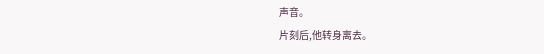声音。
片刻后,他转身离去。